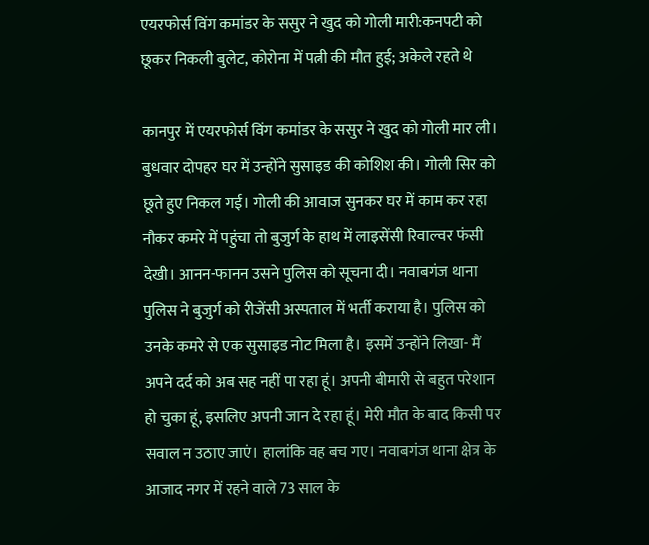एयरफोर्स विंग कमांडर के ससुर ने खुद को गोली मारी:कनपटी को छूकर निकली बुलेट, कोरोना में पत्नी की मौत हुई; अकेले रहते थे

कानपुर में एयरफोर्स विंग कमांडर के ससुर ने खुद को गोली मार ली। बुधवार दोपहर घर में उन्होंने सुसाइड की कोशिश की। गोली सिर को छूते हुए निकल गई। गोली की आवाज सुनकर घर में काम कर रहा नौकर कमरे में पहुंचा तो बुजुर्ग के हाथ में लाइसेंसी रिवाल्वर फंसी देखी। आनन-फानन उसने पुलिस को सूचना दी। नवाबगंज थाना पुलिस ने बुजुर्ग को रीजेंसी अस्पताल में भर्ती कराया है। पुलिस को उनके कमरे से एक सुसाइड नोट मिला है। इसमें उन्होंने लिखा- मैं अपने दर्द को अब सह नहीं पा रहा हूं। अपनी बीमारी से बहुत परेशान हो चुका हूं, इसलिए अपनी जान दे रहा हूं। मेरी मौत के बाद किसी पर सवाल न उठाए जाएं। हालांकि वह बच गए। नवाबगंज थाना क्षेत्र के आजाद नगर में रहने वाले 73 साल के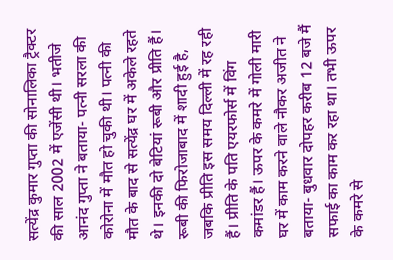सत्येंद्र कुमार गुप्ता की सोनालिका ट्रैक्टर की साल 2002 में एजेंसी थी। भतीजे आनंद गुप्ता ने बताया- पत्नी सरला की कोरोना में मौत हो चुकी थी। पत्नी की मौत के बाद से सत्येंद्र घर में अकेले रहते थे। इनकी दो बेटियां रूबी और प्रीति हैं। रूबी की फिरोजाबाद में शादी हुई है, जबकि प्रीति इस समय दिल्ली में रह रही हैं। प्रीति के पति एयरफोर्स में विंग कमांडर हैं। ऊपर के कमरे में गोली मारी
घर में काम करने वाले नौकर अजीत ने बताया- बुधवार दोपहर करीब 12 बजे मैं सफाई का काम कर रहा था। तभी ऊपर के कमरे से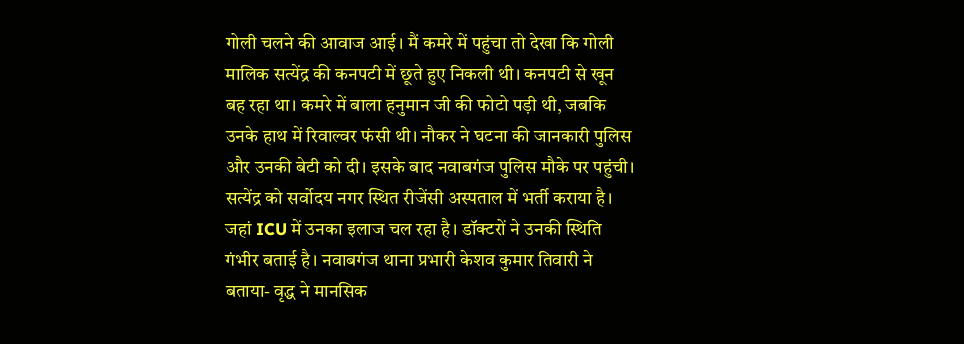गोली चलने की आवाज आई। मैं कमरे में पहुंचा तो देखा कि गोली मालिक सत्येंद्र की कनपटी में छूते हुए निकली थी। कनपटी से खून बह रहा था। कमरे में बाला हनुमान जी की फोटो पड़ी थी, जबकि उनके हाथ में रिवाल्वर फंसी थी। नौकर ने घटना की जानकारी पुलिस और उनकी बेटी को दी। इसके बाद नवाबगंज पुलिस मौके पर पहुंची। सत्येंद्र को सर्वोदय नगर स्थित रीजेंसी अस्पताल में भर्ती कराया है। जहां ICU में उनका इलाज चल रहा है। डॉक्टरों ने उनकी स्थिति गंभीर बताई है। नवाबगंज थाना प्रभारी केशव कुमार तिवारी ने बताया- वृद्ध ने मानसिक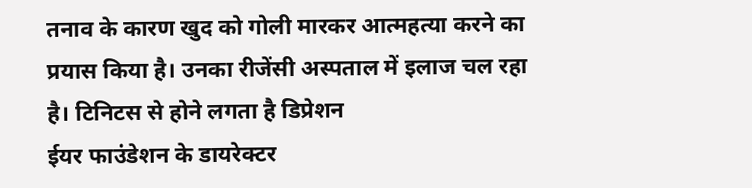तनाव के कारण खुद को गोली मारकर आत्महत्या करने का प्रयास किया है। उनका रीजेंसी अस्पताल में इलाज चल रहा है। टिनिटस से होने लगता है डिप्रेशन
ईयर फाउंडेशन के डायरेक्टर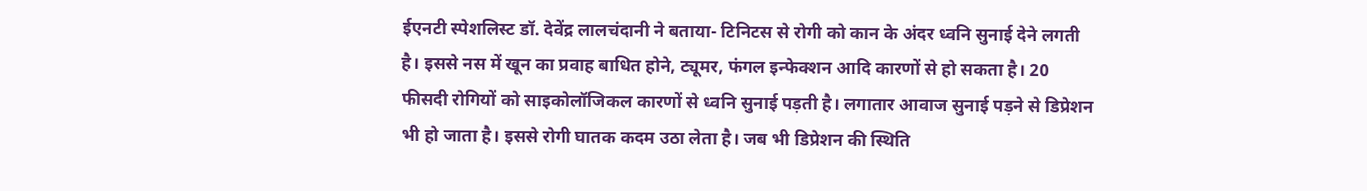ईएनटी स्पेशलिस्ट डॉ. देवेंद्र लालचंदानी ने बताया- टिनिटस से रोगी को कान के अंदर ध्वनि सुनाई देने लगती है। इससे नस में खून का प्रवाह बाधित होने, ट्यूमर, फंगल इन्फेक्शन आदि कारणों से हो सकता है। 20 फीसदी रोगियों को साइकोलॉजिकल कारणों से ध्वनि सुनाई पड़ती है। लगातार आवाज सुनाई पड़ने से डिप्रेशन भी हो जाता है। इससे रोगी घातक कदम उठा लेता है। जब भी डिप्रेशन की स्थिति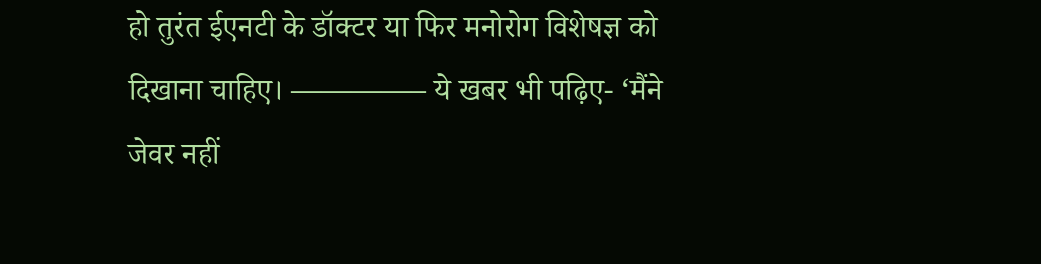हो तुरंत ईएनटी के डॉक्टर या फिर मनोरोग विशेषज्ञ को दिखाना चाहिए। ————– ये खबर भी पढ़िए- ‘मैंने जेवर नहीं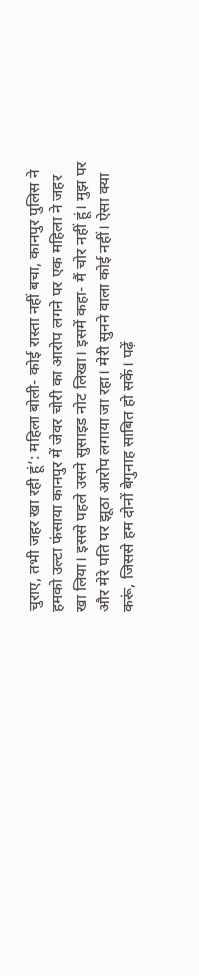चुराए, तभी जहर खा रही हूं’: महिला बोली- कोई रास्ता नहीं बचा, कानपुर पुलिस ने हमको उल्टा फंसाया कानपुर में जेवर चोरी का आरोप लगने पर एक महिला ने जहर खा लिया। इससे पहले उसने सुसाइड नोट लिखा। इसमें कहा- मैं चोर नहीं हूं। मुझ पर और मेरे पति पर झूठा आरोप लगाया जा रहा। मेरी सुनने वाला कोई नहीं। ऐसा क्या करूं, जिससे हम दोनों बेगुनाह साबित हो सकें। पढ़ें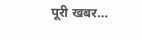पूरी खबर…